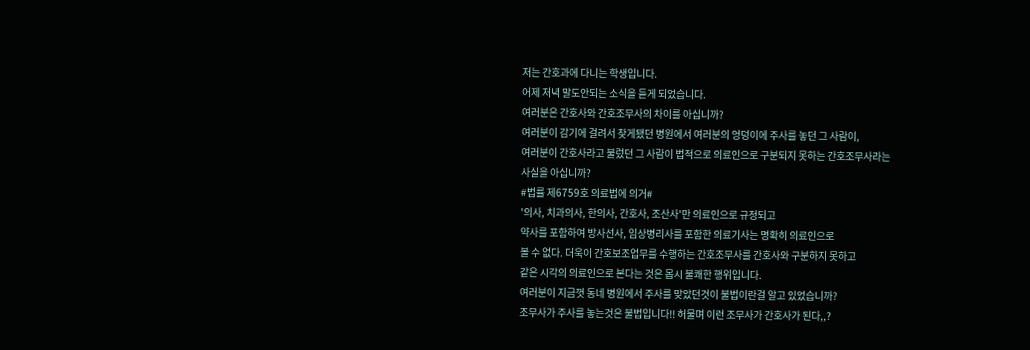저는 간호과에 다니는 학생입니다.
어제 저녁 말도안되는 소식을 듣게 되었습니다.
여러분은 간호사와 간호조무사의 차이를 아십니까?
여러분이 감기에 걸려서 찾게됐던 병원에서 여러분의 엉덩이에 주사를 놓던 그 사람이,
여러분이 간호사라고 불렀던 그 사람이 법적으로 의료인으로 구분되지 못하는 간호조무사라는
사실을 아십니까?
#법률 제6759호 의료법에 의거#
'의사, 치과의사, 한의사, 간호사, 조산사'만 의료인으로 규정되고
약사를 포함하여 방사선사, 임상병리사를 포함한 의료기사는 명확히 의료인으로
볼 수 없다. 더욱이 간호보조업무를 수행하는 간호조무사를 간호사와 구분하지 못하고
같은 시각의 의료인으로 본다는 것은 몹시 불쾌한 행위입니다.
여러분이 지금껏 동네 병원에서 주사를 맞았던것이 불법이란걸 알고 있었습니까?
조무사가 주사를 놓는것은 불법입니다!! 허물며 이런 조무사가 간호사가 된다,,?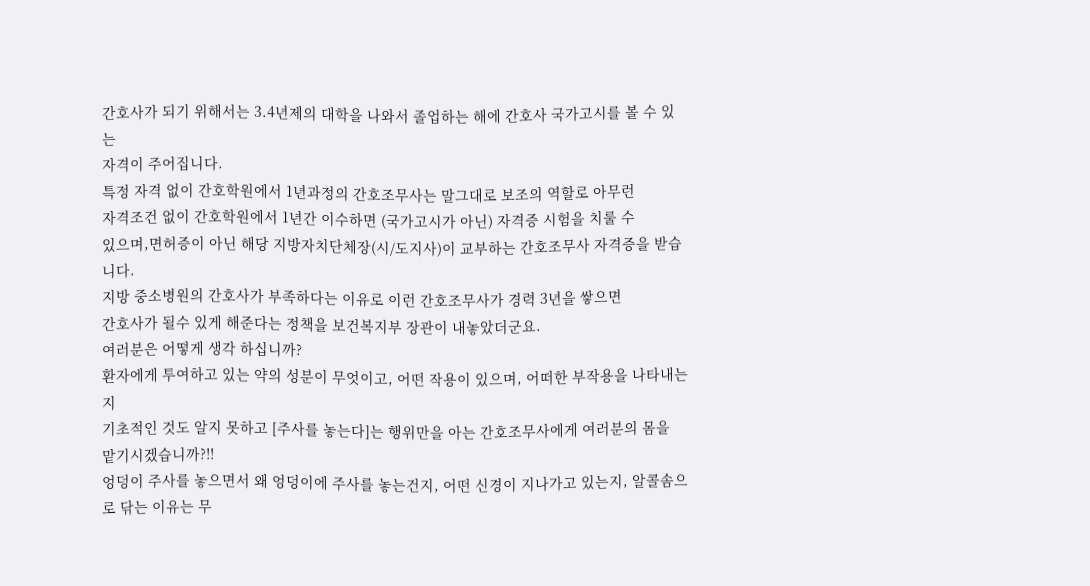간호사가 되기 위해서는 3.4년제의 대학을 나와서 졸업하는 해에 간호사 국가고시를 볼 수 있는
자격이 주어집니다.
특정 자격 없이 간호학원에서 1년과정의 간호조무사는 말그대로 보조의 역할로 아무런
자격조건 없이 간호학원에서 1년간 이수하면 (국가고시가 아닌) 자격증 시험을 치룰 수
있으며,면허증이 아닌 해당 지방자치단체장(시/도지사)이 교부하는 간호조무사 자격증을 받습니다.
지방 중소병원의 간호사가 부족하다는 이유로 이런 간호조무사가 경력 3년을 쌓으면
간호사가 될수 있게 해준다는 정책을 보건복지부 장관이 내놓았더군요.
여러분은 어떻게 생각 하십니까?
환자에게 투여하고 있는 약의 성분이 무엇이고, 어떤 작용이 있으며, 어떠한 부작용을 나타내는지
기초적인 것도 알지 못하고 [주사를 놓는다]는 행위만을 아는 간호조무사에게 여러분의 몸을
맡기시겠습니까?!!
엉덩이 주사를 놓으면서 왜 엉덩이에 주사를 놓는건지, 어떤 신경이 지나가고 있는지, 알콜솜으로 닦는 이유는 무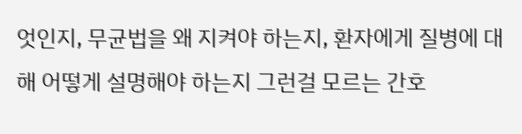엇인지, 무균법을 왜 지켜야 하는지, 환자에게 질병에 대해 어떻게 설명해야 하는지 그런걸 모르는 간호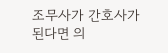조무사가 간호사가 된다면 의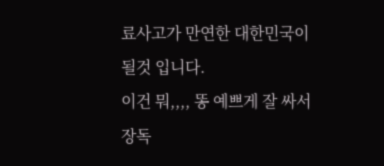료사고가 만연한 대한민국이 될것 입니다.
이건 뭐,,,, 똥 예쁘게 잘 싸서 장독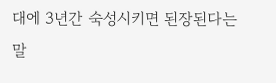대에 3년간 숙성시키면 된장된다는 말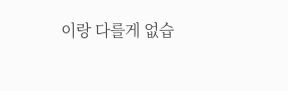이랑 다를게 없습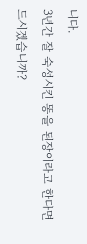니다.
3년간 잘 숙성시킨 똥을 된장이라고 한다면
드시겠습니까?